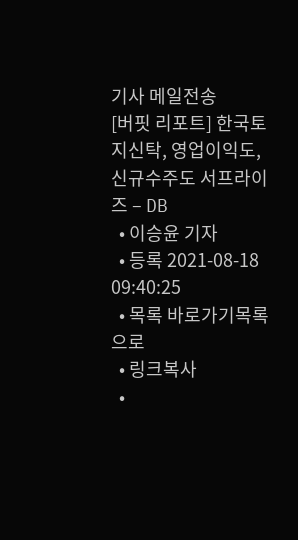기사 메일전송
[버핏 리포트] 한국토지신탁, 영업이익도, 신규수주도 서프라이즈 – DB
  • 이승윤 기자
  • 등록 2021-08-18 09:40:25
  • 목록 바로가기목록으로
  • 링크복사
  •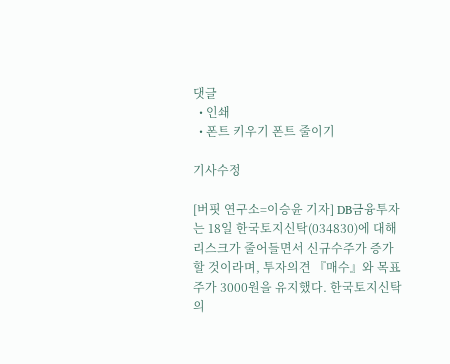댓글
  • 인쇄
  • 폰트 키우기 폰트 줄이기

기사수정

[버핏 연구소=이승윤 기자] DB금융투자는 18일 한국토지신탁(034830)에 대해 리스크가 줄어들면서 신규수주가 증가할 것이라며, 투자의견 『매수』와 목표주가 3000원을 유지했다. 한국토지신탁의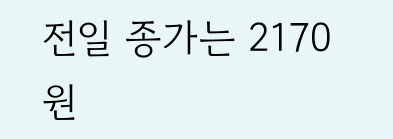전일 종가는 2170원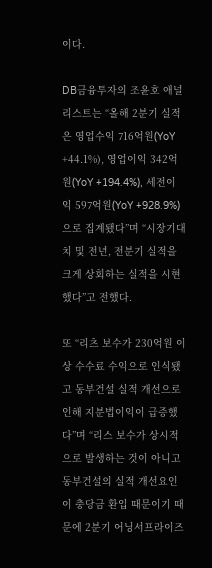이다.

DB금융투자의 조윤호 애널리스트는 “올해 2분기 실적은 영업수익 716억원(YoY +44.1%), 영업이익 342억원(YoY +194.4%), 세전이익 597억원(YoY +928.9%)으로 집계됐다”며 “시장기대치 및 전년, 전분기 실적을 크게 상회하는 실적을 시현했다”고 전했다.

또 “리츠 보수가 230억원 이상 수수료 수익으로 인식됐고 동부건설 실적 개선으로 인해 지분법이익이 급증했다”며 “리스 보수가 상시적으로 발생하는 것이 아니고 동부건설의 실적 개선요인이 충당금 환입 때문이기 때문에 2분기 어닝서프라이즈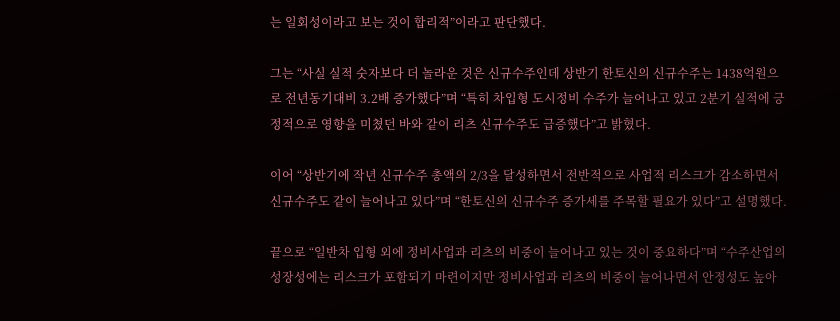는 일회성이라고 보는 것이 합리적”이라고 판단했다.

그는 “사실 실적 숫자보다 더 놀라운 것은 신규수주인데 상반기 한토신의 신규수주는 1438억원으로 전년동기대비 3.2배 증가했다”며 “특히 차입형 도시정비 수주가 늘어나고 있고 2분기 실적에 긍정적으로 영향을 미쳤던 바와 같이 리츠 신규수주도 급증했다”고 밝혔다.

이어 “상반기에 작년 신규수주 총액의 2/3을 달성하면서 전반적으로 사업적 리스크가 감소하면서 신규수주도 같이 늘어나고 있다”며 “한토신의 신규수주 증가세를 주목할 필요가 있다”고 설명했다.

끝으로 “일반차 입형 외에 정비사업과 리츠의 비중이 늘어나고 있는 것이 중요하다”며 “수주산업의 성장성에는 리스크가 포함되기 마련이지만 정비사업과 리츠의 비중이 늘어나면서 안정성도 높아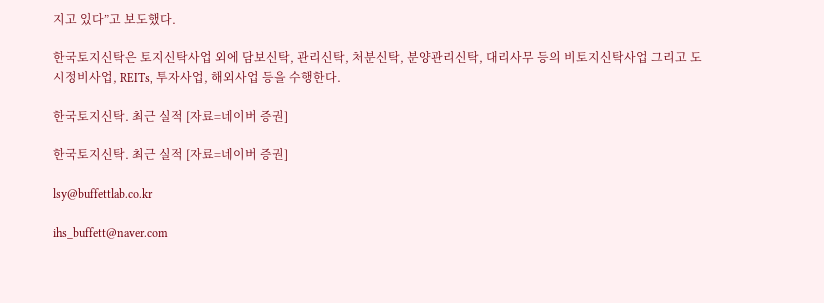지고 있다”고 보도했다.

한국토지신탁은 토지신탁사업 외에 담보신탁, 관리신탁, 처분신탁, 분양관리신탁, 대리사무 등의 비토지신탁사업 그리고 도시정비사업, REITs, 투자사업, 해외사업 등을 수행한다.

한국토지신탁. 최근 실적 [자료=네이버 증권]

한국토지신탁. 최근 실적 [자료=네이버 증권]

lsy@buffettlab.co.kr

ihs_buffett@naver.com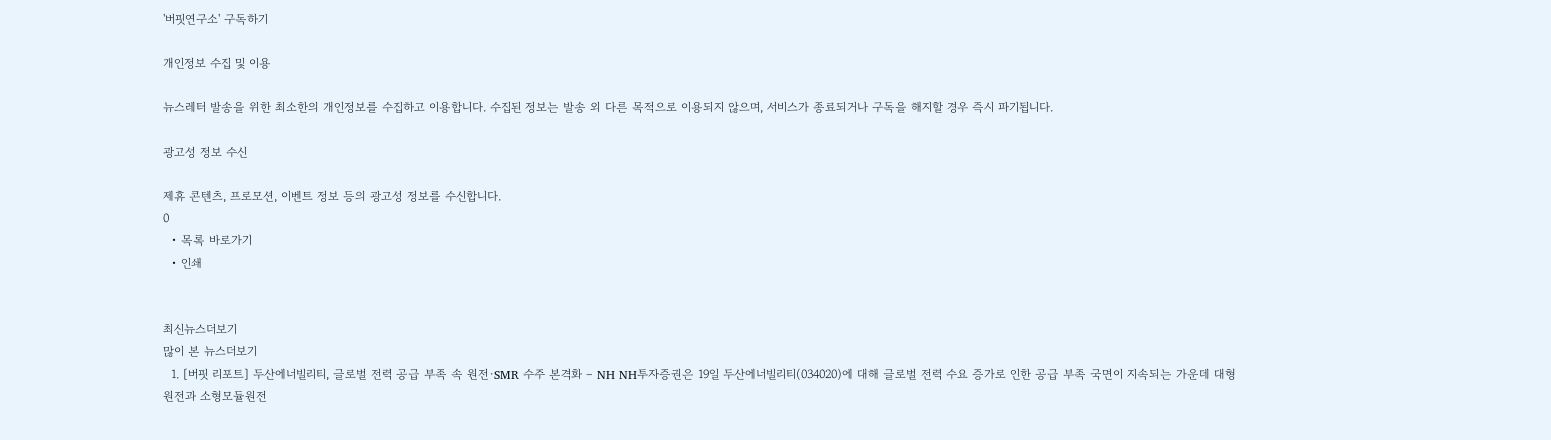'버핏연구소' 구독하기

개인정보 수집 및 이용

뉴스레터 발송을 위한 최소한의 개인정보를 수집하고 이용합니다. 수집된 정보는 발송 외 다른 목적으로 이용되지 않으며, 서비스가 종료되거나 구독을 해지할 경우 즉시 파기됩니다.

광고성 정보 수신

제휴 콘텐츠, 프로모션, 이벤트 정보 등의 광고성 정보를 수신합니다.
0
  • 목록 바로가기
  • 인쇄


최신뉴스더보기
많이 본 뉴스더보기
  1. [버핏 리포트] 두산에너빌리티, 글로벌 전력 공급 부족 속 원전·SMR 수주 본격화 – NH NH투자증권은 19일 두산에너빌리티(034020)에 대해 글로벌 전력 수요 증가로 인한 공급 부족 국면이 지속되는 가운데 대형 원전과 소형모듈원전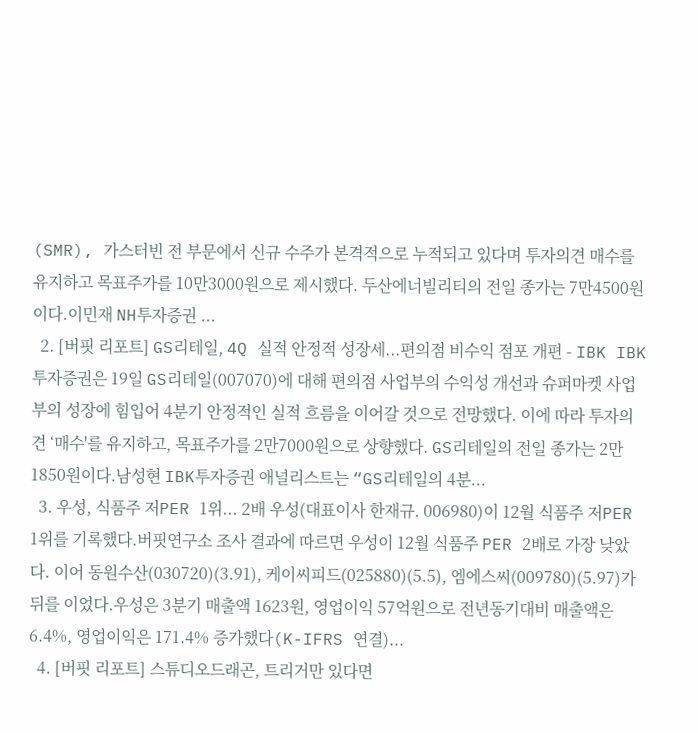(SMR), 가스터빈 전 부문에서 신규 수주가 본격적으로 누적되고 있다며 투자의견 매수를 유지하고 목표주가를 10만3000원으로 제시했다. 두산에너빌리티의 전일 종가는 7만4500원이다.이민재 NH투자증권 ...
  2. [버핏 리포트] GS리테일, 4Q 실적 안정적 성장세...편의점 비수익 점포 개편 - IBK IBK투자증권은 19일 GS리테일(007070)에 대해 편의점 사업부의 수익성 개선과 슈퍼마켓 사업부의 성장에 힘입어 4분기 안정적인 실적 흐름을 이어갈 것으로 전망했다. 이에 따라 투자의견 ‘매수'를 유지하고, 목표주가를 2만7000원으로 상향했다. GS리테일의 전일 종가는 2만1850원이다.남성현 IBK투자증권 애널리스트는 “GS리테일의 4분...
  3. 우성, 식품주 저PER 1위... 2배 우성(대표이사 한재규. 006980)이 12월 식품주 저PER 1위를 기록했다.버핏연구소 조사 결과에 따르면 우성이 12월 식품주 PER 2배로 가장 낮았다. 이어 동원수산(030720)(3.91), 케이씨피드(025880)(5.5), 엠에스씨(009780)(5.97)가 뒤를 이었다.우성은 3분기 매출액 1623원, 영업이익 57억원으로 전년동기대비 매출액은 6.4%, 영업이익은 171.4% 증가했다(K-IFRS 연결)...
  4. [버핏 리포트] 스튜디오드래곤, 트리거만 있다면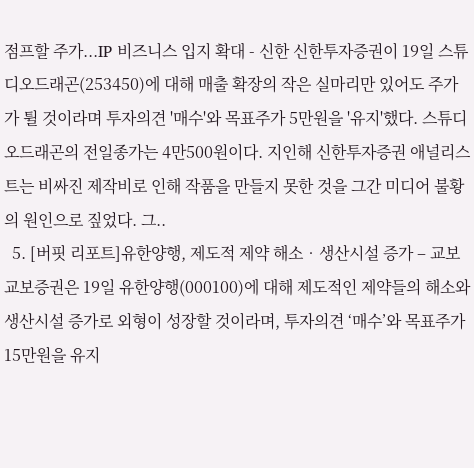점프할 주가...IP 비즈니스 입지 확대 - 신한 신한투자증권이 19일 스튜디오드래곤(253450)에 대해 매출 확장의 작은 실마리만 있어도 주가가 튈 것이라며 투자의견 '매수'와 목표주가 5만원을 '유지'했다. 스튜디오드래곤의 전일종가는 4만500원이다. 지인해 신한투자증권 애널리스트는 비싸진 제작비로 인해 작품을 만들지 못한 것을 그간 미디어 불황의 원인으로 짚었다. 그..
  5. [버핏 리포트]유한양행, 제도적 제약 해소‧생산시설 증가 – 교보 교보증권은 19일 유한양행(000100)에 대해 제도적인 제약들의 해소와 생산시설 증가로 외형이 성장할 것이라며, 투자의견 ‘매수’와 목표주가 15만원을 유지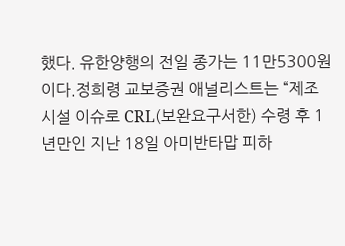했다. 유한양행의 전일 종가는 11만5300원이다.정희령 교보증권 애널리스트는 “제조 시설 이슈로 CRL(보완요구서한) 수령 후 1년만인 지난 18일 아미반타맙 피하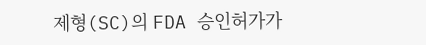제형(SC)의 FDA 승인허가가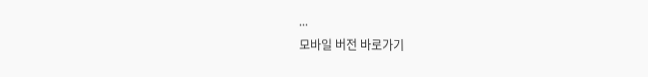...
모바일 버전 바로가기